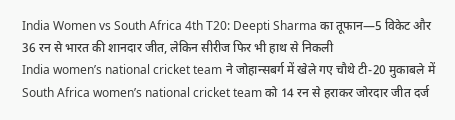India Women vs South Africa 4th T20: Deepti Sharma का तूफान—5 विकेट और 36 रन से भारत की शानदार जीत, लेकिन सीरीज फिर भी हाथ से निकली
India women’s national cricket team ने जोहान्सबर्ग में खेले गए चौथे टी-20 मुकाबले में South Africa women’s national cricket team को 14 रन से हराकर जोरदार जीत दर्ज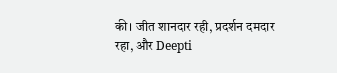की। जीत शानदार रही, प्रदर्शन दमदार रहा, और Deepti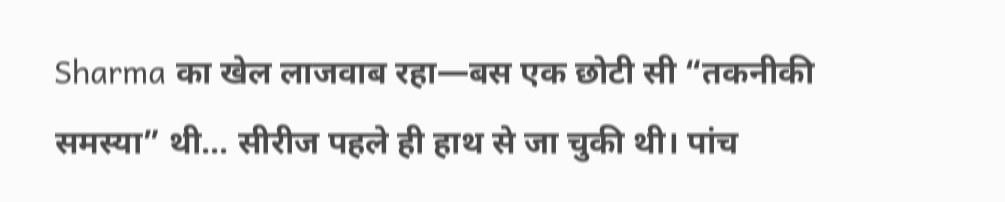Sharma का खेल लाजवाब रहा—बस एक छोटी सी “तकनीकी समस्या” थी… सीरीज पहले ही हाथ से जा चुकी थी। पांच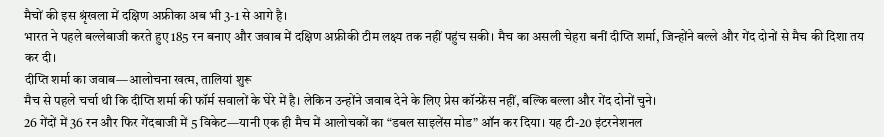मैचों की इस श्रृंखला में दक्षिण अफ्रीका अब भी 3-1 से आगे है।
भारत ने पहले बल्लेबाजी करते हुए 185 रन बनाए और जवाब में दक्षिण अफ्रीकी टीम लक्ष्य तक नहीं पहुंच सकी। मैच का असली चेहरा बनीं दीप्ति शर्मा, जिन्होंने बल्ले और गेंद दोनों से मैच की दिशा तय कर दी।
दीप्ति शर्मा का जवाब—आलोचना खत्म, तालियां शुरू
मैच से पहले चर्चा थी कि दीप्ति शर्मा की फॉर्म सवालों के घेरे में है। लेकिन उन्होंने जवाब देने के लिए प्रेस कॉन्फ्रेंस नहीं, बल्कि बल्ला और गेंद दोनों चुने।
26 गेंदों में 36 रन और फिर गेंदबाजी में 5 विकेट—यानी एक ही मैच में आलोचकों का “डबल साइलेंस मोड” ऑन कर दिया। यह टी-20 इंटरनेशनल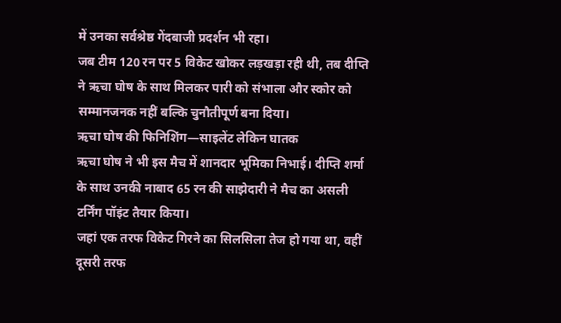में उनका सर्वश्रेष्ठ गेंदबाजी प्रदर्शन भी रहा।
जब टीम 120 रन पर 5 विकेट खोकर लड़खड़ा रही थी, तब दीप्ति ने ऋचा घोष के साथ मिलकर पारी को संभाला और स्कोर को सम्मानजनक नहीं बल्कि चुनौतीपूर्ण बना दिया।
ऋचा घोष की फिनिशिंग—साइलेंट लेकिन घातक
ऋचा घोष ने भी इस मैच में शानदार भूमिका निभाई। दीप्ति शर्मा के साथ उनकी नाबाद 65 रन की साझेदारी ने मैच का असली टर्निंग पॉइंट तैयार किया।
जहां एक तरफ विकेट गिरने का सिलसिला तेज हो गया था, वहीं दूसरी तरफ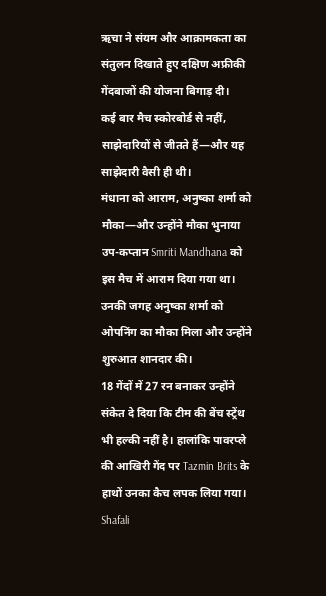ऋचा ने संयम और आक्रामकता का संतुलन दिखाते हुए दक्षिण अफ्रीकी गेंदबाजों की योजना बिगाड़ दी।
कई बार मैच स्कोरबोर्ड से नहीं, साझेदारियों से जीतते हैं—और यह साझेदारी वैसी ही थी।
मंधाना को आराम, अनुष्का शर्मा को मौका—और उन्होंने मौका भुनाया
उप-कप्तान Smriti Mandhana को इस मैच में आराम दिया गया था। उनकी जगह अनुष्का शर्मा को ओपनिंग का मौका मिला और उन्होंने शुरुआत शानदार की।
18 गेंदों में 27 रन बनाकर उन्होंने संकेत दे दिया कि टीम की बेंच स्ट्रेंथ भी हल्की नहीं है। हालांकि पावरप्ले की आखिरी गेंद पर Tazmin Brits के हाथों उनका कैच लपक लिया गया।
Shafali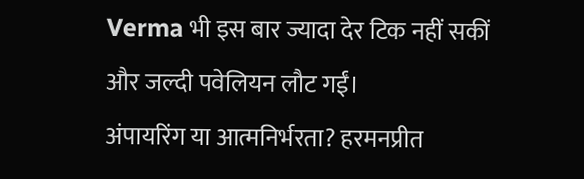Verma भी इस बार ज्यादा देर टिक नहीं सकीं और जल्दी पवेलियन लौट गईं।
अंपायरिंग या आत्मनिर्भरता? हरमनप्रीत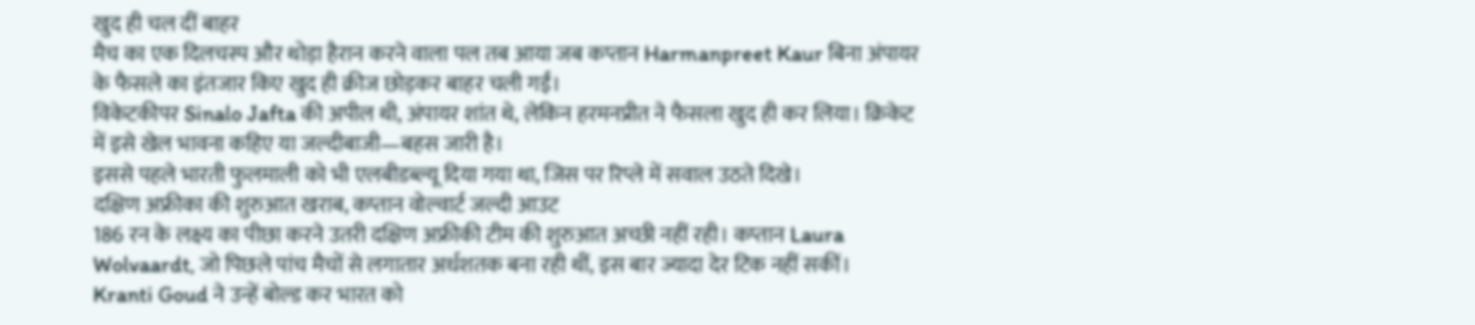खुद ही चल दीं बाहर
मैच का एक दिलचस्प और थोड़ा हैरान करने वाला पल तब आया जब कप्तान Harmanpreet Kaur बिना अंपायर के फैसले का इंतजार किए खुद ही क्रीज छोड़कर बाहर चली गईं।
विकेटकीपर Sinalo Jafta की अपील थी, अंपायर शांत थे, लेकिन हरमनप्रीत ने फैसला खुद ही कर लिया। क्रिकेट में इसे खेल भावना कहिए या जल्दीबाजी—बहस जारी है।
इससे पहले भारती फुलमाली को भी एलबीडब्ल्यू दिया गया था, जिस पर रिप्ले में सवाल उठते दिखे।
दक्षिण अफ्रीका की शुरुआत खराब, कप्तान वोल्वार्ट जल्दी आउट
186 रन के लक्ष्य का पीछा करने उतरी दक्षिण अफ्रीकी टीम की शुरुआत अच्छी नहीं रही। कप्तान Laura Wolvaardt, जो पिछले पांच मैचों से लगातार अर्धशतक बना रही थीं, इस बार ज्यादा देर टिक नहीं सकीं।
Kranti Goud ने उन्हें बोल्ड कर भारत को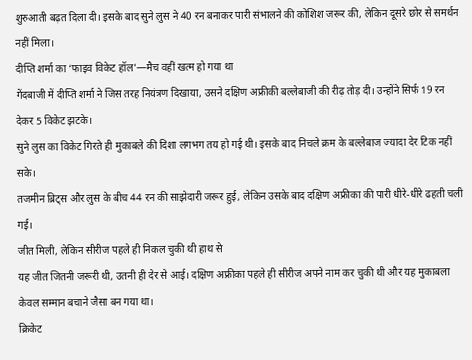शुरुआती बढ़त दिला दी। इसके बाद सुने लुस ने 40 रन बनाकर पारी संभालने की कोशिश जरूर की, लेकिन दूसरे छोर से समर्थन नहीं मिला।
दीप्ति शर्मा का ‘फाइव विकेट हॉल’—मैच वहीं खत्म हो गया था
गेंदबाजी में दीप्ति शर्मा ने जिस तरह नियंत्रण दिखाया, उसने दक्षिण अफ्रीकी बल्लेबाजी की रीढ़ तोड़ दी। उन्होंने सिर्फ 19 रन देकर 5 विकेट झटके।
सुने लुस का विकेट गिरते ही मुकाबले की दिशा लगभग तय हो गई थी। इसके बाद निचले क्रम के बल्लेबाज ज्यादा देर टिक नहीं सके।
तजमीन ब्रिट्स और लुस के बीच 44 रन की साझेदारी जरूर हुई, लेकिन उसके बाद दक्षिण अफ्रीका की पारी धीरे-धीरे ढहती चली गई।
जीत मिली, लेकिन सीरीज पहले ही निकल चुकी थी हाथ से
यह जीत जितनी जरूरी थी, उतनी ही देर से आई। दक्षिण अफ्रीका पहले ही सीरीज अपने नाम कर चुकी थी और यह मुकाबला केवल सम्मान बचाने जैसा बन गया था।
क्रिकेट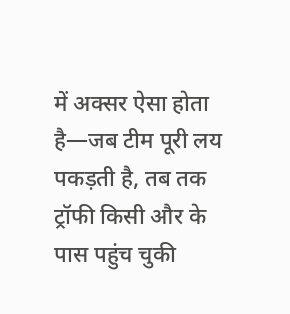में अक्सर ऐसा होता है—जब टीम पूरी लय पकड़ती है, तब तक ट्रॉफी किसी और के पास पहुंच चुकी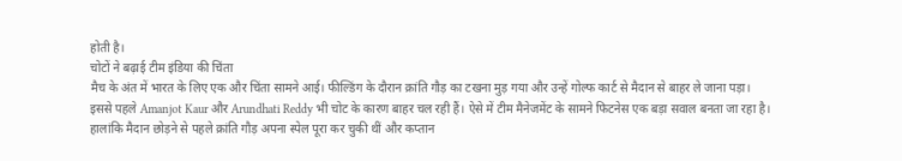होती है।
चोटों ने बढ़ाई टीम इंडिया की चिंता
मैच के अंत में भारत के लिए एक और चिंता सामने आई। फील्डिंग के दौरान क्रांति गौड़ का टखना मुड़ गया और उन्हें गोल्फ कार्ट से मैदान से बाहर ले जाना पड़ा।
इससे पहले Amanjot Kaur और Arundhati Reddy भी चोट के कारण बाहर चल रही हैं। ऐसे में टीम मैनेजमेंट के सामने फिटनेस एक बड़ा सवाल बनता जा रहा है।
हालांकि मैदान छोड़ने से पहले क्रांति गौड़ अपना स्पेल पूरा कर चुकी थीं और कप्तान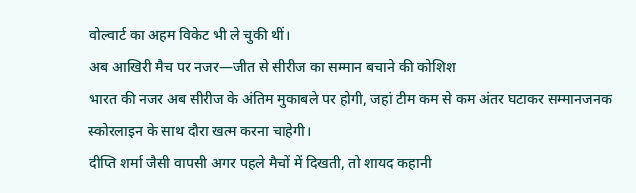वोल्वार्ट का अहम विकेट भी ले चुकी थीं।
अब आखिरी मैच पर नजर—जीत से सीरीज का सम्मान बचाने की कोशिश
भारत की नजर अब सीरीज के अंतिम मुकाबले पर होगी, जहां टीम कम से कम अंतर घटाकर सम्मानजनक स्कोरलाइन के साथ दौरा खत्म करना चाहेगी।
दीप्ति शर्मा जैसी वापसी अगर पहले मैचों में दिखती, तो शायद कहानी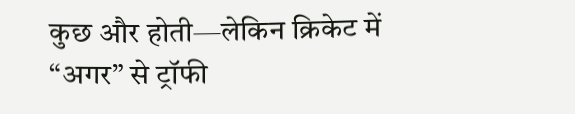कुछ और होती—लेकिन क्रिकेट में “अगर” से ट्रॉफी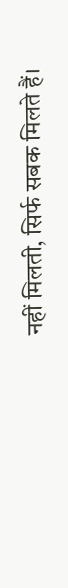नहीं मिलती, सिर्फ सबक मिलते हैं।